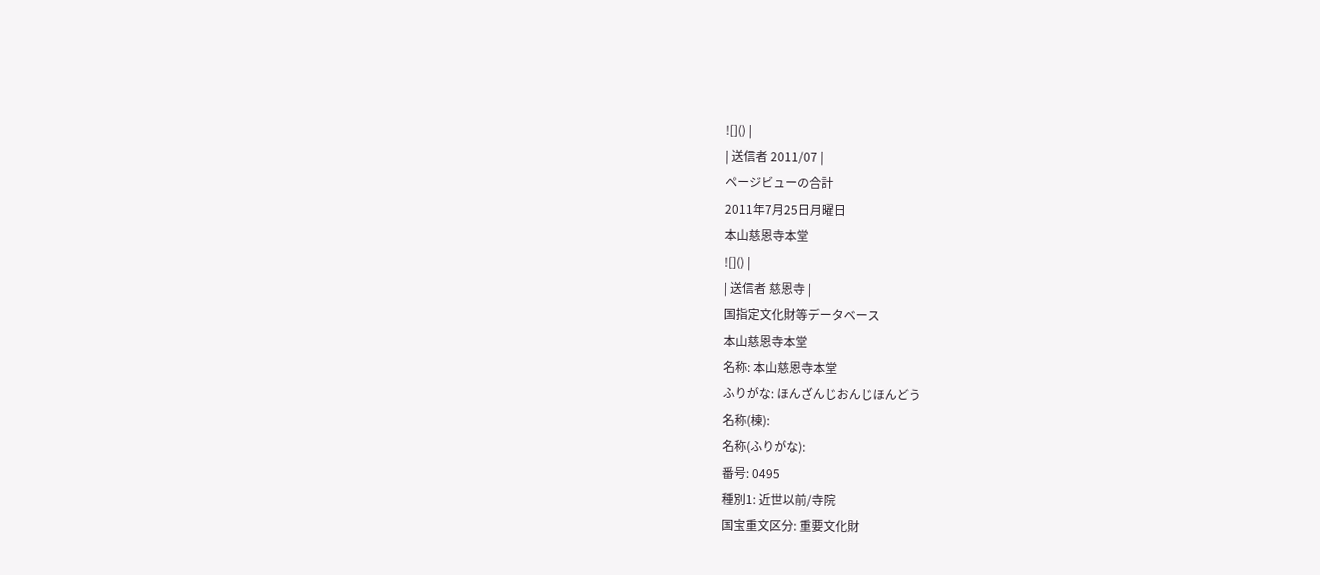![]() |
| 送信者 2011/07 |
ページビューの合計
2011年7月25日月曜日
本山慈恩寺本堂
![]() |
| 送信者 慈恩寺 |
国指定文化財等データベース
本山慈恩寺本堂
名称: 本山慈恩寺本堂
ふりがな: ほんざんじおんじほんどう
名称(棟):
名称(ふりがな):
番号: 0495
種別1: 近世以前/寺院
国宝重文区分: 重要文化財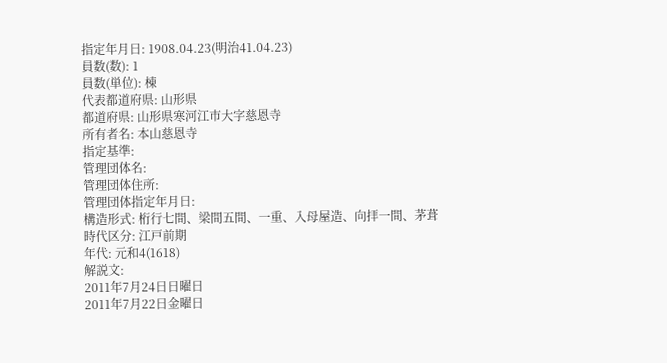指定年月日: 1908.04.23(明治41.04.23)
員数(数): 1
員数(単位): 棟
代表都道府県: 山形県
都道府県: 山形県寒河江市大字慈恩寺
所有者名: 本山慈恩寺
指定基準:
管理団体名:
管理団体住所:
管理団体指定年月日:
構造形式: 桁行七間、梁間五間、一重、入母屋造、向拝一間、茅葺
時代区分: 江戸前期
年代: 元和4(1618)
解説文:
2011年7月24日日曜日
2011年7月22日金曜日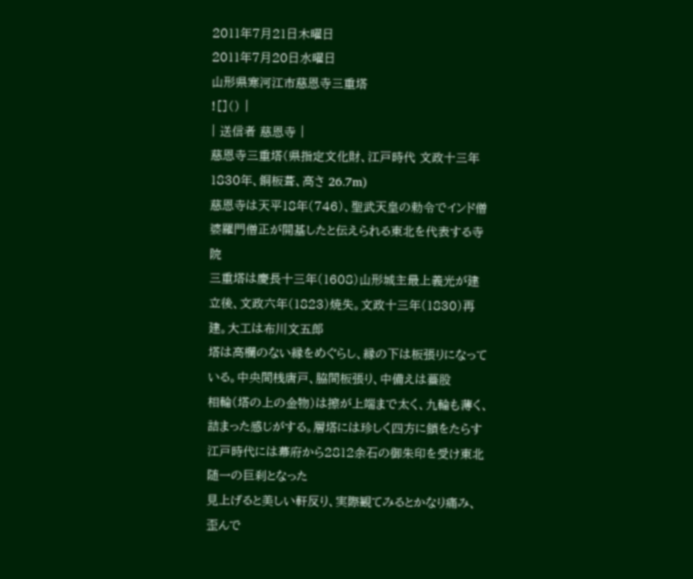2011年7月21日木曜日
2011年7月20日水曜日
山形県寒河江市慈恩寺三重塔
![]() |
| 送信者 慈恩寺 |
慈恩寺三重塔(県指定文化財、江戸時代 文政十三年 1830年、銅板葺、高さ 26.7m)
慈恩寺は天平18年(746)、聖武天皇の勅令でインド僧婆羅門僧正が開基したと伝えられる東北を代表する寺院
三重塔は慶長十三年(1608)山形城主最上義光が建立後、文政六年(1823)焼失。文政十三年(1830)再建。大工は布川文五郎
塔は高欄のない縁をめぐらし、縁の下は板張りになっている。中央間桟唐戸、脇間板張り、中備えは蟇股
相輪(塔の上の金物)は擦が上端まで太く、九輪も薄く、詰まった感じがする。層塔には珍しく四方に鎖をたらす
江戸時代には幕府から2812余石の御朱印を受け東北随一の巨刹となった
見上げると美しい軒反り、実際観てみるとかなり痛み、歪んで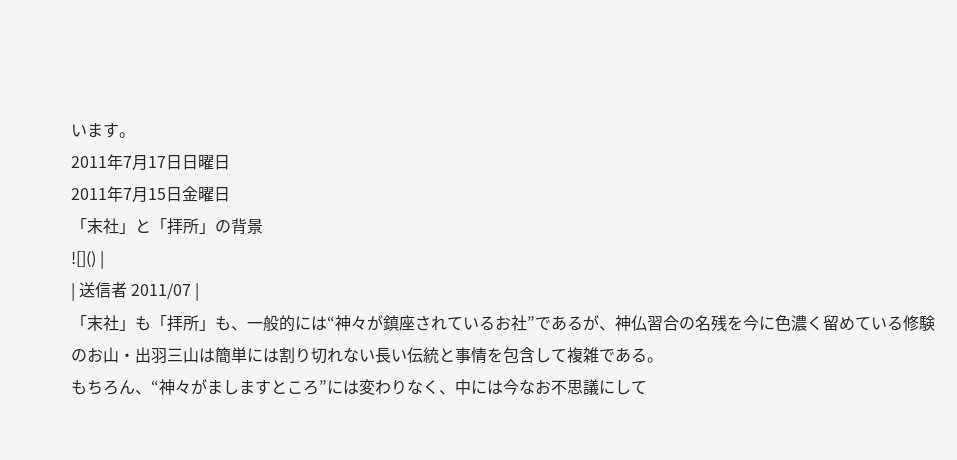います。
2011年7月17日日曜日
2011年7月15日金曜日
「末社」と「拝所」の背景
![]() |
| 送信者 2011/07 |
「末社」も「拝所」も、一般的には“神々が鎮座されているお社”であるが、神仏習合の名残を今に色濃く留めている修験のお山・出羽三山は簡単には割り切れない長い伝統と事情を包含して複雑である。
もちろん、“神々がましますところ”には変わりなく、中には今なお不思議にして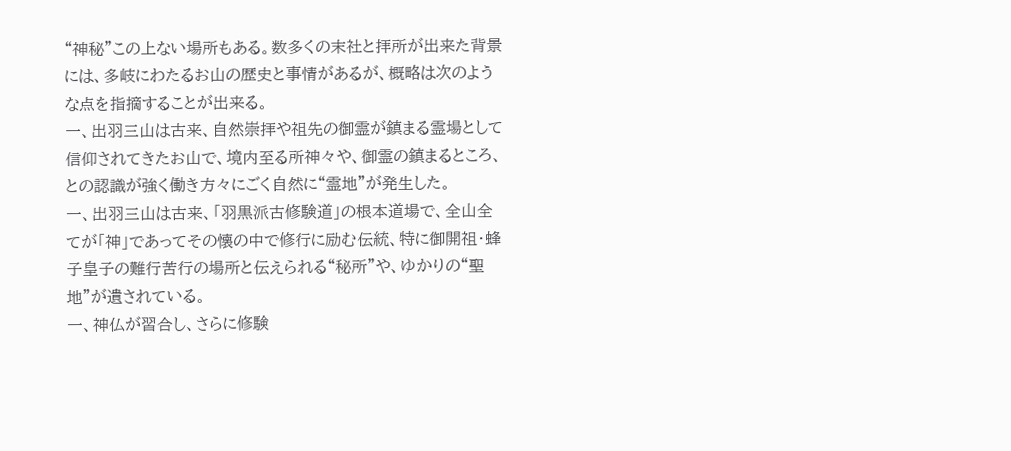“神秘”この上ない場所もある。数多くの末社と拝所が出来た背景には、多岐にわたるお山の歴史と事情があるが、概略は次のような点を指摘することが出来る。
一、出羽三山は古来、自然崇拝や祖先の御霊が鎮まる霊場として信仰されてきたお山で、境内至る所神々や、御霊の鎮まるところ、との認識が強く働き方々にごく自然に“霊地”が発生した。
一、出羽三山は古来、「羽黒派古修験道」の根本道場で、全山全てが「神」であってその懐の中で修行に励む伝統、特に御開祖・蜂子皇子の難行苦行の場所と伝えられる“秘所”や、ゆかりの“聖地”が遺されている。
一、神仏が習合し、さらに修験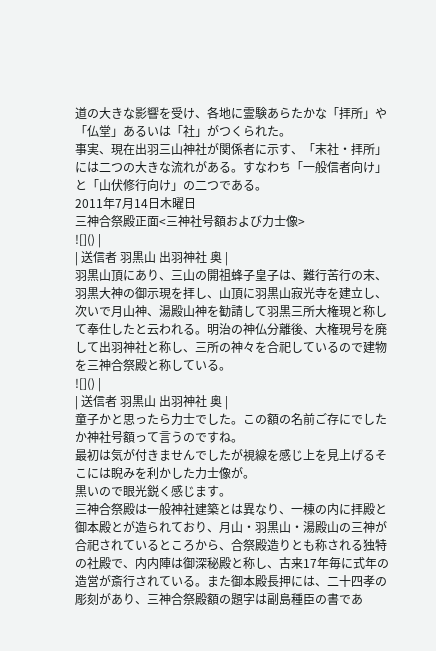道の大きな影響を受け、各地に霊験あらたかな「拝所」や「仏堂」あるいは「社」がつくられた。
事実、現在出羽三山神社が関係者に示す、「末社・拝所」には二つの大きな流れがある。すなわち「一般信者向け」と「山伏修行向け」の二つである。
2011年7月14日木曜日
三神合祭殿正面<三神社号額および力士像>
![]() |
| 送信者 羽黒山 出羽神社 奥 |
羽黒山頂にあり、三山の開祖蜂子皇子は、難行苦行の末、羽黒大神の御示現を拝し、山頂に羽黒山寂光寺を建立し、次いで月山神、湯殿山神を勧請して羽黒三所大権現と称して奉仕したと云われる。明治の神仏分離後、大権現号を廃して出羽神社と称し、三所の神々を合祀しているので建物を三神合祭殿と称している。
![]() |
| 送信者 羽黒山 出羽神社 奥 |
童子かと思ったら力士でした。この額の名前ご存にでしたか神社号額って言うのですね。
最初は気が付きませんでしたが視線を感じ上を見上げるそこには睨みを利かした力士像が。
黒いので眼光鋭く感じます。
三神合祭殿は一般神社建築とは異なり、一棟の内に拝殿と御本殿とが造られており、月山・羽黒山・湯殿山の三神が合祀されているところから、合祭殿造りとも称される独特の社殿で、内内陣は御深秘殿と称し、古来17年毎に式年の造営が斎行されている。また御本殿長押には、二十四孝の彫刻があり、三神合祭殿額の題字は副島種臣の書であ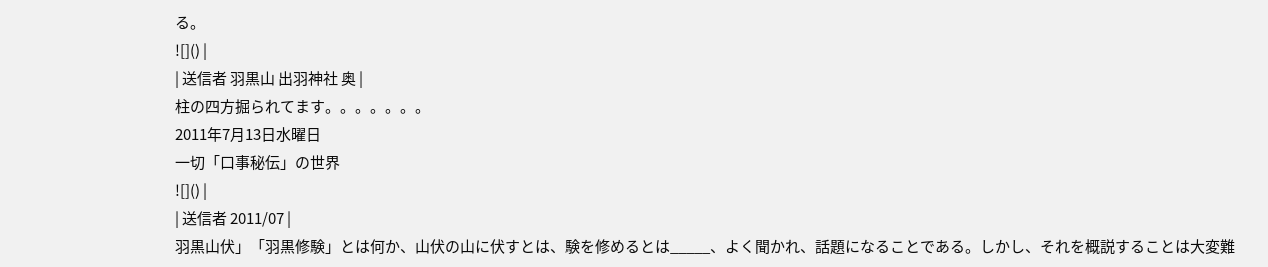る。
![]() |
| 送信者 羽黒山 出羽神社 奥 |
柱の四方掘られてます。。。。。。。
2011年7月13日水曜日
一切「口事秘伝」の世界
![]() |
| 送信者 2011/07 |
羽黒山伏」「羽黒修験」とは何か、山伏の山に伏すとは、験を修めるとは_____、よく聞かれ、話題になることである。しかし、それを概説することは大変難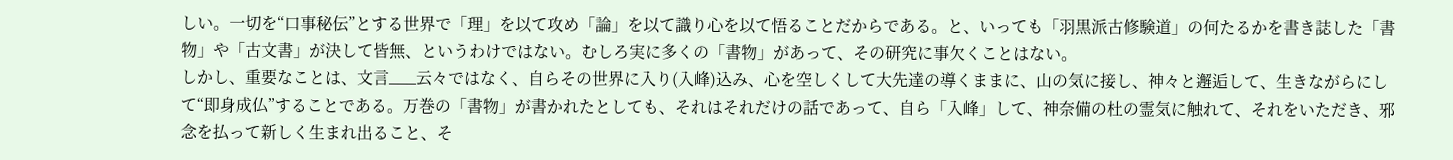しい。一切を“口事秘伝”とする世界で「理」を以て攻め「論」を以て識り心を以て悟ることだからである。と、いっても「羽黒派古修験道」の何たるかを書き誌した「書物」や「古文書」が決して皆無、というわけではない。むしろ実に多くの「書物」があって、その研究に事欠くことはない。
しかし、重要なことは、文言___云々ではなく、自らその世界に入り(入峰)込み、心を空しくして大先達の導くままに、山の気に接し、神々と邂逅して、生きながらにして“即身成仏”することである。万巻の「書物」が書かれたとしても、それはそれだけの話であって、自ら「入峰」して、神奈備の杜の霊気に触れて、それをいただき、邪念を払って新しく生まれ出ること、そ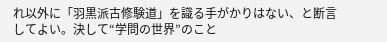れ以外に「羽黒派古修験道」を識る手がかりはない、と断言してよい。決して“学問の世界”のこと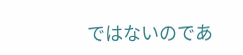ではないのであ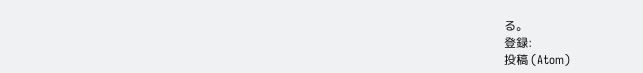る。
登録:
投稿 (Atom)